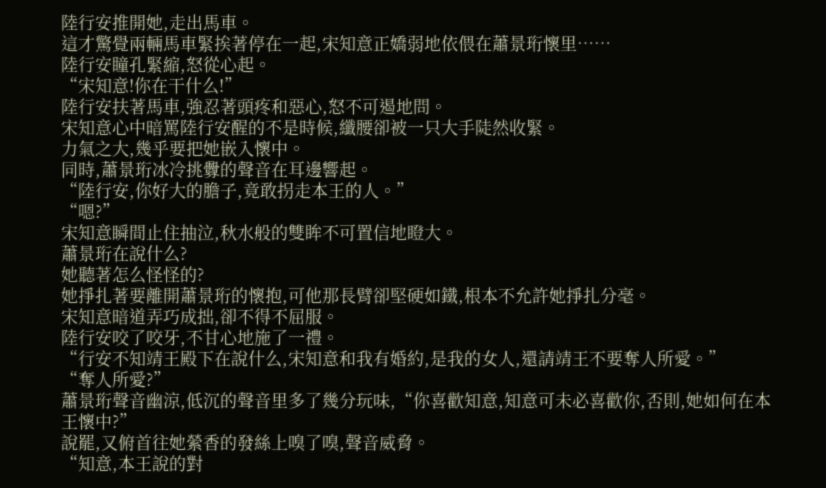陸行安推開她,走出馬車。
這才驚覺兩輛馬車緊挨著停在一起,宋知意正嬌弱地依偎在蕭景珩懷里……
陸行安瞳孔緊縮,怒從心起。
“宋知意!你在干什么!”
陸行安扶著馬車,強忍著頭疼和惡心,怒不可遏地問。
宋知意心中暗罵陸行安醒的不是時候,纖腰卻被一只大手陡然收緊。
力氣之大,幾乎要把她嵌入懷中。
同時,蕭景珩冰冷挑釁的聲音在耳邊響起。
“陸行安,你好大的膽子,竟敢拐走本王的人。”
“嗯?”
宋知意瞬間止住抽泣,秋水般的雙眸不可置信地瞪大。
蕭景珩在說什么?
她聽著怎么怪怪的?
她掙扎著要離開蕭景珩的懷抱,可他那長臂卻堅硬如鐵,根本不允許她掙扎分毫。
宋知意暗道弄巧成拙,卻不得不屈服。
陸行安咬了咬牙,不甘心地施了一禮。
“行安不知靖王殿下在說什么,宋知意和我有婚約,是我的女人,還請靖王不要奪人所愛。”
“奪人所愛?”
蕭景珩聲音幽涼,低沉的聲音里多了幾分玩味,“你喜歡知意,知意可未必喜歡你,否則,她如何在本王懷中?”
說罷,又俯首往她縈香的發絲上嗅了嗅,聲音威脅。
“知意,本王說的對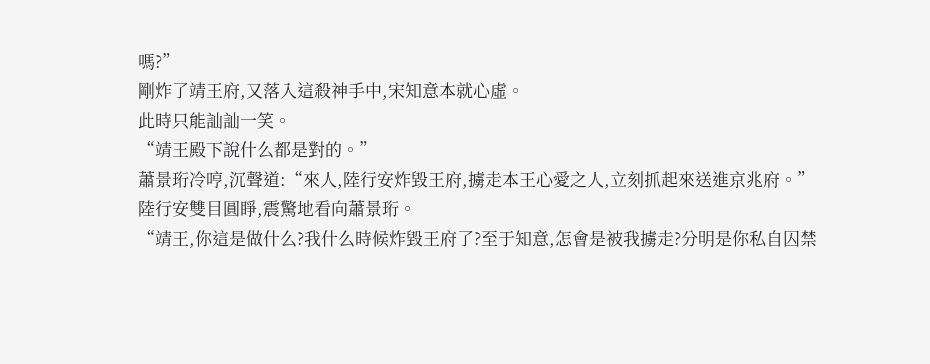嗎?”
剛炸了靖王府,又落入這殺神手中,宋知意本就心虛。
此時只能訕訕一笑。
“靖王殿下說什么都是對的。”
蕭景珩冷哼,沉聲道:“來人,陸行安炸毀王府,擄走本王心愛之人,立刻抓起來送進京兆府。”
陸行安雙目圓睜,震驚地看向蕭景珩。
“靖王,你這是做什么?我什么時候炸毀王府了?至于知意,怎會是被我擄走?分明是你私自囚禁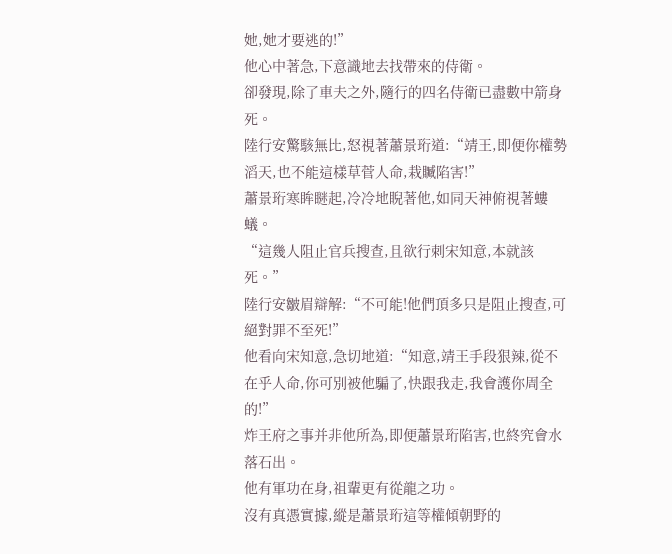她,她才要逃的!”
他心中著急,下意識地去找帶來的侍衛。
卻發現,除了車夫之外,隨行的四名侍衛已盡數中箭身死。
陸行安驚駭無比,怒視著蕭景珩道:“靖王,即便你權勢滔天,也不能這樣草菅人命,栽贓陷害!”
蕭景珩寒眸瞇起,冷冷地睨著他,如同天神俯視著螻蟻。
“這幾人阻止官兵搜查,且欲行刺宋知意,本就該死。”
陸行安皺眉辯解:“不可能!他們頂多只是阻止搜查,可絕對罪不至死!”
他看向宋知意,急切地道:“知意,靖王手段狠辣,從不在乎人命,你可別被他騙了,快跟我走,我會護你周全的!”
炸王府之事并非他所為,即便蕭景珩陷害,也終究會水落石出。
他有軍功在身,祖輩更有從龍之功。
沒有真憑實據,縱是蕭景珩這等權傾朝野的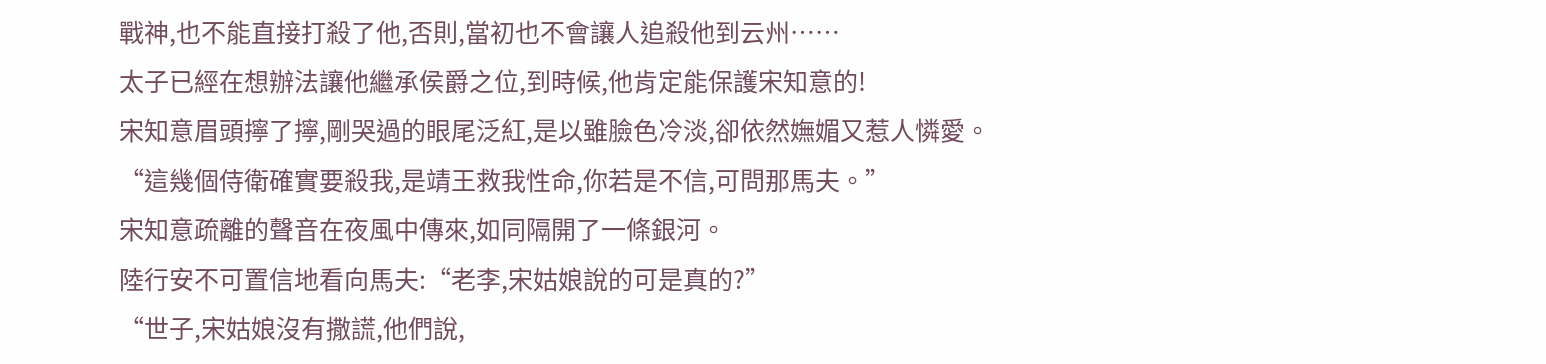戰神,也不能直接打殺了他,否則,當初也不會讓人追殺他到云州……
太子已經在想辦法讓他繼承侯爵之位,到時候,他肯定能保護宋知意的!
宋知意眉頭擰了擰,剛哭過的眼尾泛紅,是以雖臉色冷淡,卻依然嫵媚又惹人憐愛。
“這幾個侍衛確實要殺我,是靖王救我性命,你若是不信,可問那馬夫。”
宋知意疏離的聲音在夜風中傳來,如同隔開了一條銀河。
陸行安不可置信地看向馬夫:“老李,宋姑娘說的可是真的?”
“世子,宋姑娘沒有撒謊,他們說,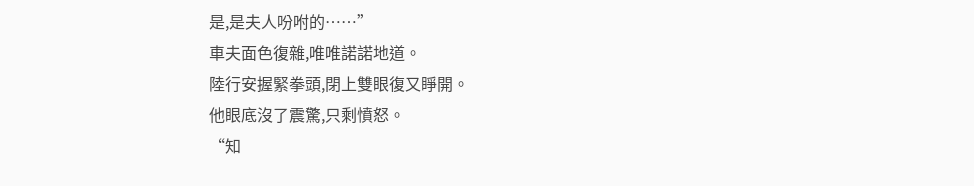是,是夫人吩咐的……”
車夫面色復雜,唯唯諾諾地道。
陸行安握緊拳頭,閉上雙眼復又睜開。
他眼底沒了震驚,只剩憤怒。
“知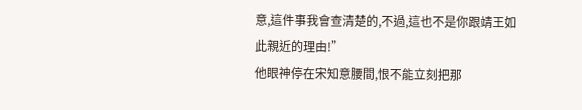意,這件事我會查清楚的,不過,這也不是你跟靖王如此親近的理由!”
他眼神停在宋知意腰間,恨不能立刻把那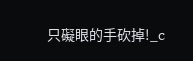只礙眼的手砍掉!_c